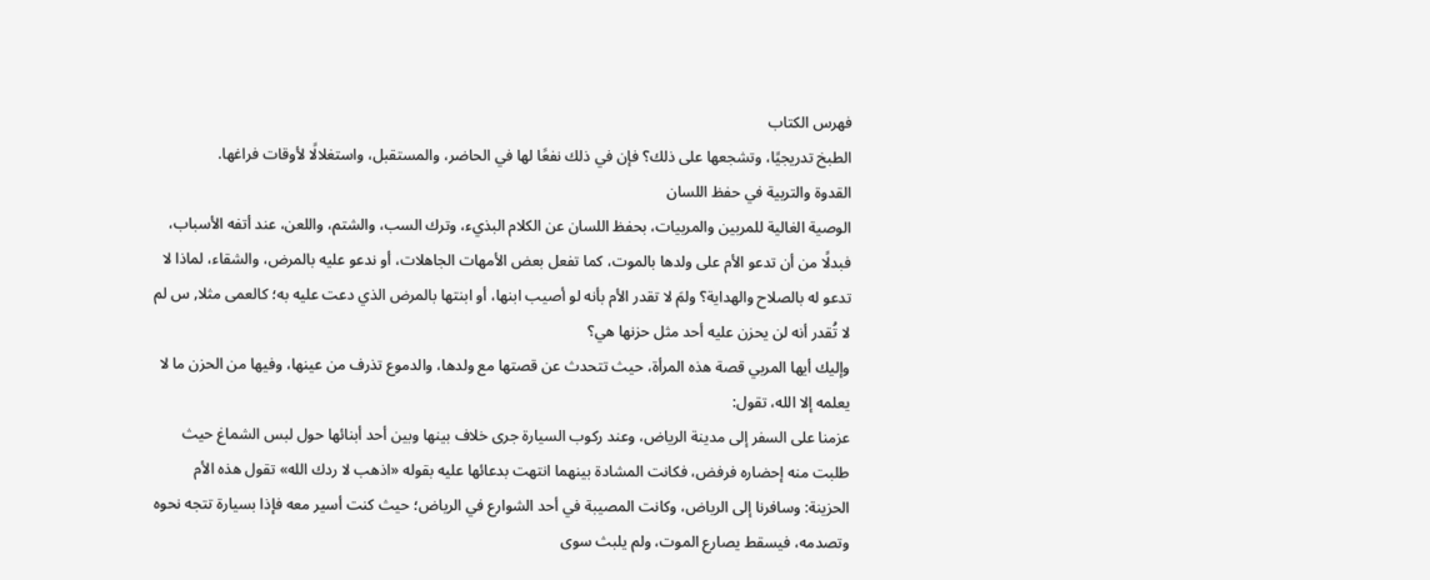فهرس الكتاب
الطبخ تدريجيًا، وتشجعها على ذلك؟ فإن في ذلك نفعًا لها في الحاضر، والمستقبل، واستغلالًا لأوقات فراغها.
القدوة والتربية في حفظ اللسان
الوصية الغالية للمربين والمربيات، بحفظ اللسان عن الكلام البذيء، وترك السب، والشتم، واللعن، عند أتفه الأسباب، فبدلًا من أن تدعو الأم على ولدها بالموت، كما تفعل بعض الأمهات الجاهلات، أو ندعو عليه بالمرض، والشقاء، لماذا لا تدعو له بالصلاح والهداية؟ ولمَ لا تقدر الأم بأنه لو أصيب ابنها، أو ابنتها بالمرض الذي دعت عليه به؛ كالعمى مثلا, س لم لا تُقدر أنه لن يحزن عليه أحد مثل حزنها هي؟
وإليك أيها المربي قصة هذه المرأة، حيث تتحدث عن قصتها مع ولدها، والدموع تذرف من عينها، وفيها من الحزن ما لا يعلمه إلا الله، تقول:
عزمنا على السفر إلى مدينة الرياض، وعند ركوب السيارة جرى خلاف بينها وبين أحد أبنائها حول لبس الشماغ حيث طلبت منه إحضاره فرفض، فكانت المشادة بينهما انتهت بدعائها عليه بقوله «اذهب لا ردك الله» تقول هذه الأم الحزينة: وسافرنا إلى الرياض، وكانت المصيبة في أحد الشوارع في الرياض؛ حيث كنت أسير معه فإذا بسيارة تتجه نحوه وتصدمه، فيسقط يصارع الموت، ولم يلبث سوى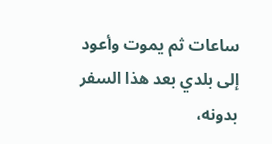ساعات ثم يموت وأعود إلى بلدي بعد هذا السفر بدونه،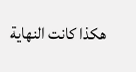هكذا كانت النهاية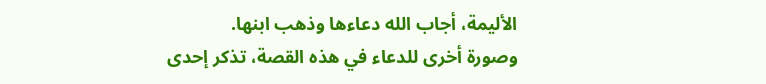الأليمة، أجاب الله دعاءها وذهب ابنها.
وصورة أخرى للدعاء في هذه القصة، تذكر إحدى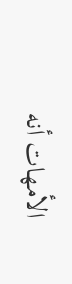الأمهات أنه